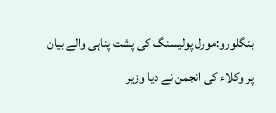بنگلورو:مورل پولیسنگ کی پشت پناہی والے بیان پر وکلاء کی انجمن نے دیا وزیر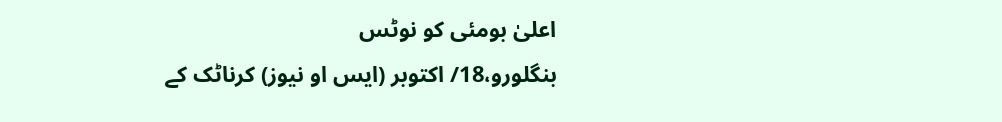اعلیٰ بومئی کو نوٹس
بنگلورو،18/ اکتوبر (ایس او نیوز) کرناٹک کے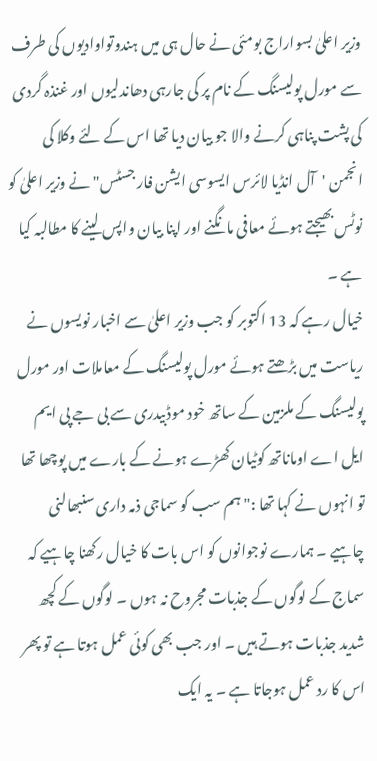وزیر اعلیٰ بسواراج بومئی نے حال ہی میں ہندوتواوادیوں کی طرف سے مورل پولیسنگ کے نام پر کی جارہی دھاندلیوں اور غنذہ گردی کی پشت پناہی کرنے والا جو بیان دیا تھا اس کے لئے وکلا کی انجمن 'آل انڈیا لائرس ایسوسی ایشن فار جسٹس" نے وزیر اعلیٰ کو نوٹس بھیجتے ہوئے معافی مانگنے اور اپنا بیان واپس لینے کا مطالبہ کیا ہے ۔
خیال رہے کہ 13 اکتوبر کو جب وزیر اعلیٰ سے اخبار نویسوں نے ریاست میں بڑھتے ہوئے مورل پولیسنگ کے معاملات اور مورل پولیسنگ کے ملزمین کے ساتھ خود موڈبیدری سے بی جے پی ایم ایل اے اوماناتھ کوٹیان کھڑے ہونے کے بارے میں پوچھا تھا تو انہوں نے کہا تھا :" ہم سب کو سماجی ذمہ داری سنبھالنی چاہیے ۔ ہمارے نوجوانوں کو اس بات کا خیال رکھنا چاہیے کہ سماج کے لوگوں کے جذبات مجروح نہ ہوں ۔ لوگوں کے کچھ شدید جذبات ہوتے ہیں ۔ اور جب بھی کوئی عمل ہوتا ہے تو پھر اس کا رد عمل ہوجاتا ہے ۔ یہ ایک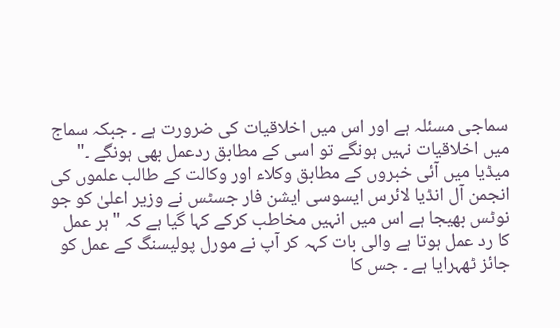سماجی مسئلہ ہے اور اس میں اخلاقیات کی ضرورت ہے ۔ جبکہ سماج میں اخلاقیات نہیں ہونگے تو اسی کے مطابق ردعمل بھی ہونگے ۔"
میڈیا میں آئی خبروں کے مطابق وکلاء اور وکالت کے طالب علموں کی انجمن آل انڈیا لائرس ایسوسی ایشن فار جسٹس نے وزیر اعلیٰ کو جو نوٹس بھیجا ہے اس میں انہیں مخاطب کرکے کہا گیا ہے کہ "ہر عمل کا رد عمل ہوتا ہے والی بات کہہ کر آپ نے مورل پولیسنگ کے عمل کو جائز ٹھہرایا ہے ۔ جس کا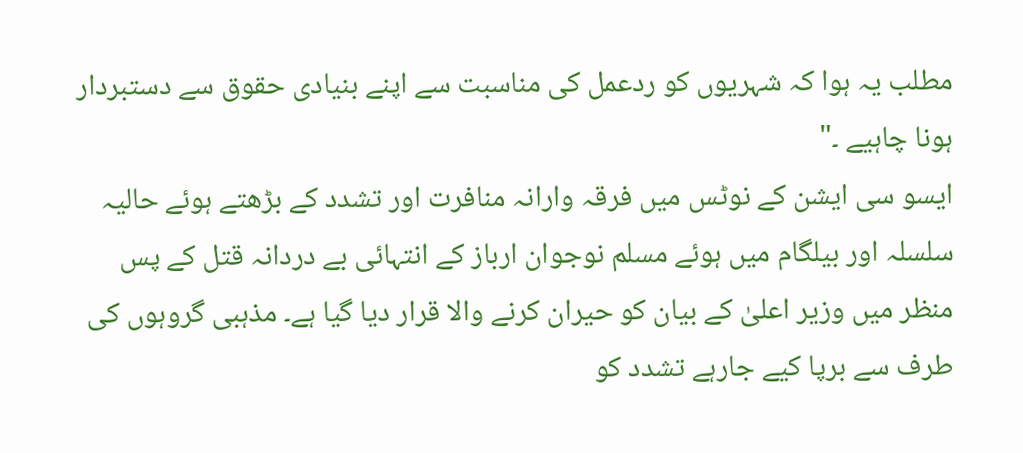مطلب یہ ہوا کہ شہریوں کو ردعمل کی مناسبت سے اپنے بنیادی حقوق سے دستبردار ہونا چاہیے ۔"
ایسو سی ایشن کے نوٹس میں فرقہ وارانہ منافرت اور تشدد کے بڑھتے ہوئے حالیہ سلسلہ اور بیلگام میں ہوئے مسلم نوجوان ارباز کے انتہائی بے دردانہ قتل کے پس منظر میں وزیر اعلیٰ کے بیان کو حیران کرنے والا قرار دیا گیا ہے۔ مذہبی گروہوں کی طرف سے برپا کیے جارہے تشدد کو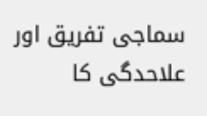سماجی تفریق اور علاحدگی کا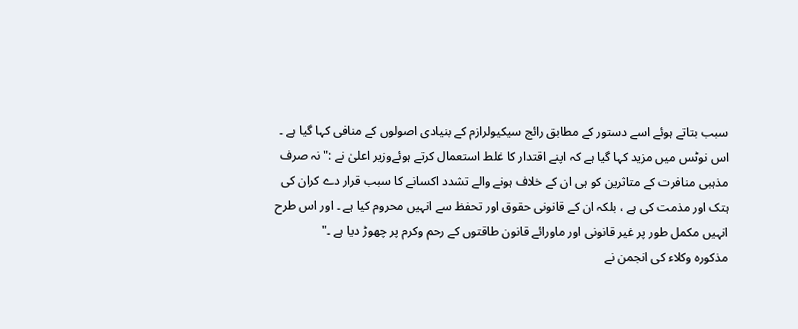سبب بتاتے ہوئے اسے دستور کے مطابق رائج سیکیولرازم کے بنیادی اصولوں کے منافی کہا گیا ہے ۔
اس نوٹس میں مزید کہا گیا ہے کہ اپنے اقتدار کا غلط استعمال کرتے ہوئےوزیر اعلیٰ نے :" نہ صرف مذہبی منافرت کے متاثرین کو ہی ان کے خلاف ہونے والے تشدد اکسانے کا سبب قرار دے کران کی ہتک اور مذمت کی ہے ، بلکہ ان کے قانونی حقوق اور تحفظ سے انہیں محروم کیا ہے ۔ اور اس طرح انہیں مکمل طور پر غیر قانونی اور ماورائے قانون طاقتوں کے رحم وکرم پر چھوڑ دیا ہے ۔"
مذکورہ وکلاء کی انجمن نے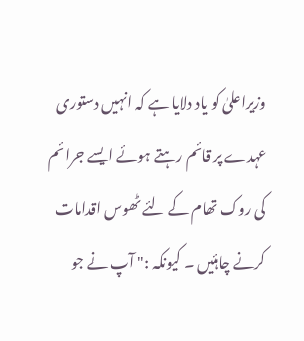وزیراعلیٰ کو یاد دلایا ہے کہ انہیں دستوری عہدے پر قائم رہتے ہوئے ایسے جرائم کی روک تھام کے لئے ٹھوس اقدامات کرنے چاہئیں ۔ کیونکہ :" آپ نے جو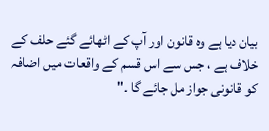بیان دیا ہے وہ قانون اور آپ کے اٹھائے گئے حلف کے خلاف ہے ، جس سے اس قسم کے واقعات میں اضافہ کو قانونی جواز مل جائے گا ۔"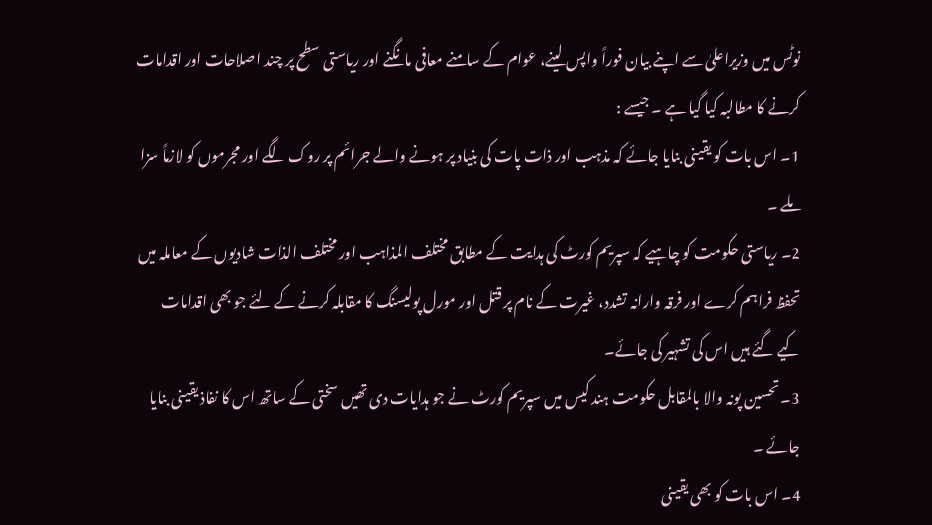نوٹس میں وزیراعلیٰ سے اپنے بیان فوراً واپس لینے، عوام کے سامنے معافی مانگنے اور ریاستی سطح پر چند اصلاحات اور اقدامات کرنے کا مطالبہ کیا گیا ہے ۔ جیسے :
1۔ اس بات کو یقینی بنایا جائے کہ مذہب اور ذات پات کی بنیاد پر ہونے والے جرائم پر روک لگے اور مجرموں کو لازماً سزا ملے ۔
2۔ ریاستی حکومت کو چاہیے کہ سپریم کورٹ کی ہدایت کے مطابق مختلف المذاہب اور مختلف الذات شادیوں کے معاملہ میں تحفظ فراہم کرے اور فرقہ وارانہ تشدد، غیرت کے نام پر قتل اور مورل پولیسنگ کا مقابلہ کرنے کے لئے جو بھی اقدامات کیے گئے ہیں اس کی تشہیر کی جائے۔
3۔ تحسین پونہ والا بالمقابل حکومت ہند کیس میں سپریم کورٹ نے جو ہدایات دی تھیں سختی کے ساتھ اس کا نفاذ یقینی بنایا جائے ۔
4۔ اس بات کو بھی یقینی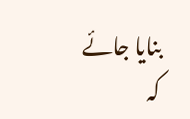بنایا جائے کہ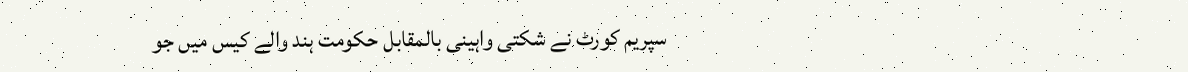سپریم کورٹ نے شکتی واہینی بالمقابل حکومت ہند والے کیس میں جو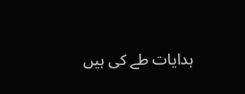ہدایات طے کی ہیں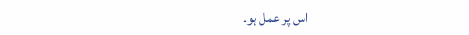اس پر عمل ہو۔